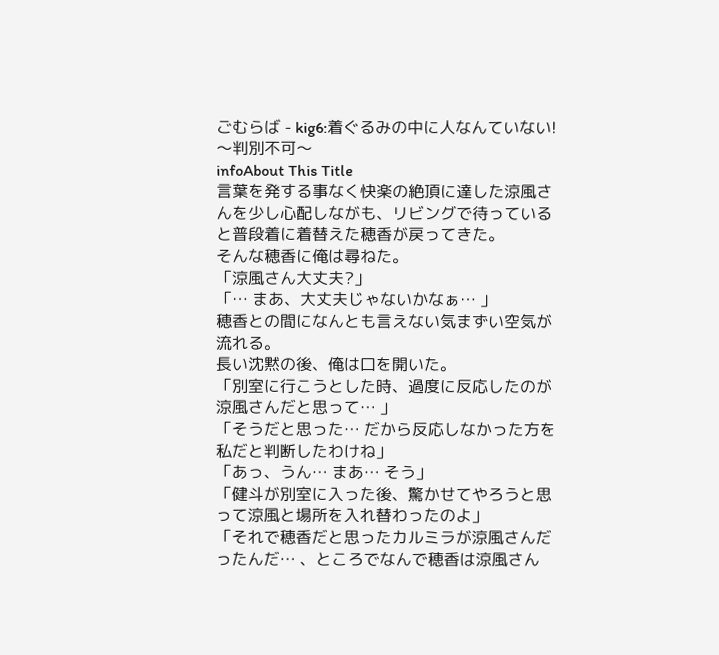ごむらば - kig6:着ぐるみの中に人なんていない!〜判別不可〜
infoAbout This Title
言葉を発する事なく快楽の絶頂に達した涼風さんを少し心配しながも、リビングで待っていると普段着に着替えた穂香が戻ってきた。
そんな穂香に俺は尋ねた。
「涼風さん大丈夫?」
「… まあ、大丈夫じゃないかなぁ… 」
穂香との間になんとも言えない気まずい空気が流れる。
長い沈黙の後、俺は口を開いた。
「別室に行こうとした時、過度に反応したのが涼風さんだと思って… 」
「そうだと思った… だから反応しなかった方を私だと判断したわけね」
「あっ、うん… まあ… そう」
「健斗が別室に入った後、驚かせてやろうと思って涼風と場所を入れ替わったのよ」
「それで穂香だと思ったカルミラが涼風さんだったんだ… 、ところでなんで穂香は涼風さん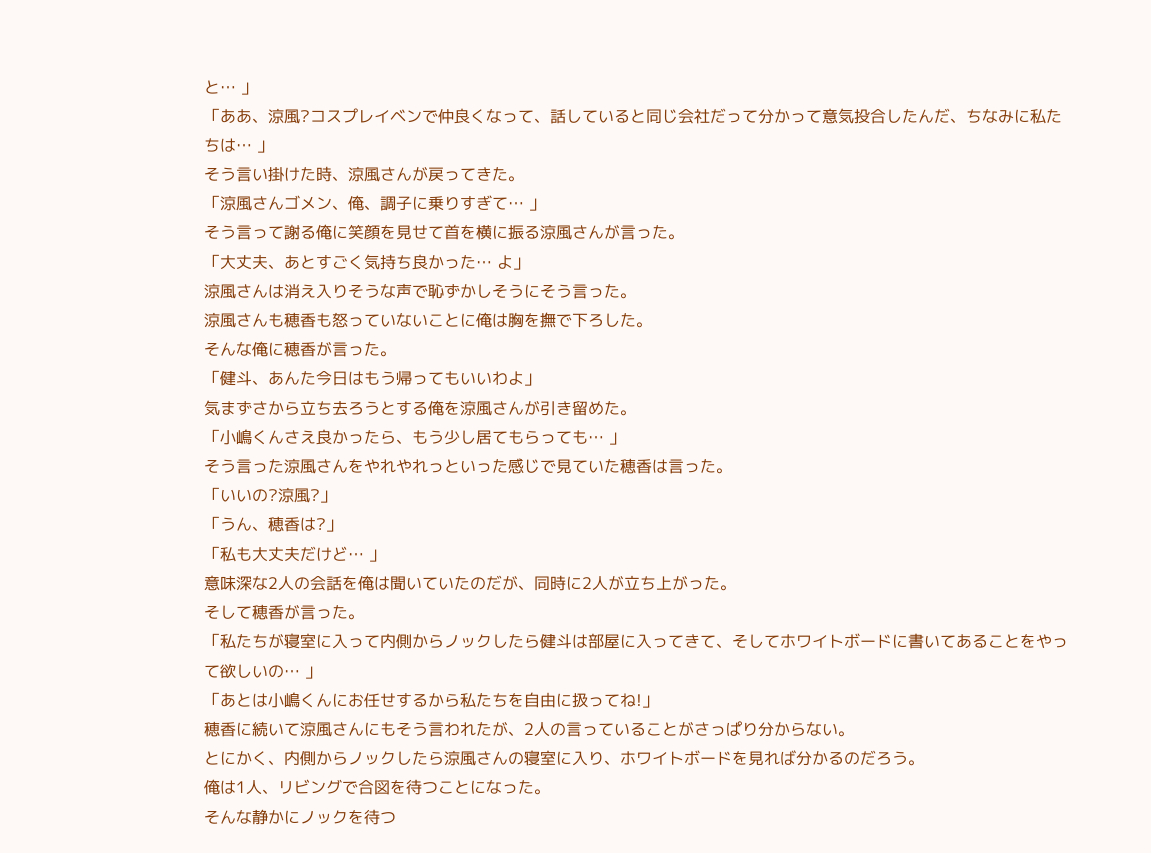と… 」
「ああ、涼風?コスプレイベンで仲良くなって、話していると同じ会社だって分かって意気投合したんだ、ちなみに私たちは… 」
そう言い掛けた時、涼風さんが戻ってきた。
「涼風さんゴメン、俺、調子に乗りすぎて… 」
そう言って謝る俺に笑顔を見せて首を横に振る涼風さんが言った。
「大丈夫、あとすごく気持ち良かった… よ」
涼風さんは消え入りそうな声で恥ずかしそうにそう言った。
涼風さんも穂香も怒っていないことに俺は胸を撫で下ろした。
そんな俺に穂香が言った。
「健斗、あんた今日はもう帰ってもいいわよ」
気まずさから立ち去ろうとする俺を涼風さんが引き留めた。
「小嶋くんさえ良かったら、もう少し居てもらっても… 」
そう言った涼風さんをやれやれっといった感じで見ていた穂香は言った。
「いいの?涼風?」
「うん、穂香は?」
「私も大丈夫だけど… 」
意味深な2人の会話を俺は聞いていたのだが、同時に2人が立ち上がった。
そして穂香が言った。
「私たちが寝室に入って内側からノックしたら健斗は部屋に入ってきて、そしてホワイトボードに書いてあることをやって欲しいの… 」
「あとは小嶋くんにお任せするから私たちを自由に扱ってね!」
穂香に続いて涼風さんにもそう言われたが、2人の言っていることがさっぱり分からない。
とにかく、内側からノックしたら涼風さんの寝室に入り、ホワイトボードを見れば分かるのだろう。
俺は1人、リビングで合図を待つことになった。
そんな静かにノックを待つ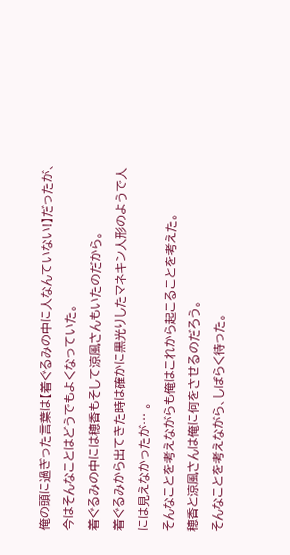俺の頭に過ぎった言葉は【着ぐるみの中に人なんていない!】だったが、今はそんなことはどうでもよくなっていた。
着ぐるみの中には穂香もそして涼風さんもいたのだから。
着ぐるみから出てきた時は確かに黒光りしたマネキン人形のようで人には見えなかったが… 。
そんなことを考えながらも俺はこれから起こることを考えた。
穂香と涼風さんは俺に何をさせるのだろう。
そんなことを考えながら、しばらく待った。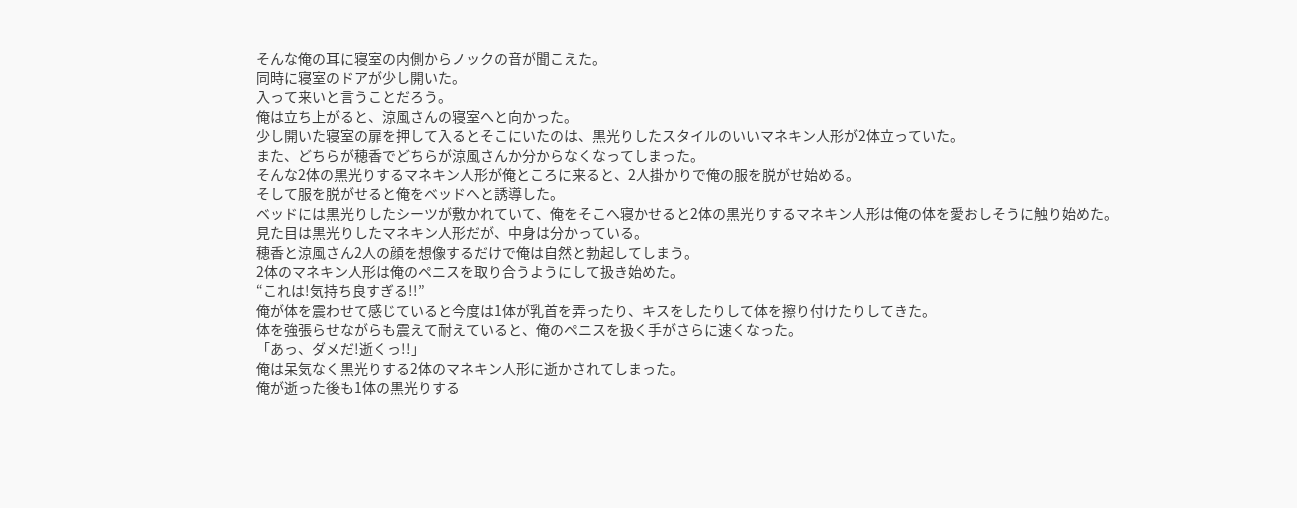そんな俺の耳に寝室の内側からノックの音が聞こえた。
同時に寝室のドアが少し開いた。
入って来いと言うことだろう。
俺は立ち上がると、涼風さんの寝室へと向かった。
少し開いた寝室の扉を押して入るとそこにいたのは、黒光りしたスタイルのいいマネキン人形が2体立っていた。
また、どちらが穂香でどちらが涼風さんか分からなくなってしまった。
そんな2体の黒光りするマネキン人形が俺ところに来ると、2人掛かりで俺の服を脱がせ始める。
そして服を脱がせると俺をベッドへと誘導した。
ベッドには黒光りしたシーツが敷かれていて、俺をそこへ寝かせると2体の黒光りするマネキン人形は俺の体を愛おしそうに触り始めた。
見た目は黒光りしたマネキン人形だが、中身は分かっている。
穂香と涼風さん2人の顔を想像するだけで俺は自然と勃起してしまう。
2体のマネキン人形は俺のペニスを取り合うようにして扱き始めた。
“これは!気持ち良すぎる!!”
俺が体を震わせて感じていると今度は1体が乳首を弄ったり、キスをしたりして体を擦り付けたりしてきた。
体を強張らせながらも震えて耐えていると、俺のペニスを扱く手がさらに速くなった。
「あっ、ダメだ!逝くっ!!」
俺は呆気なく黒光りする2体のマネキン人形に逝かされてしまった。
俺が逝った後も1体の黒光りする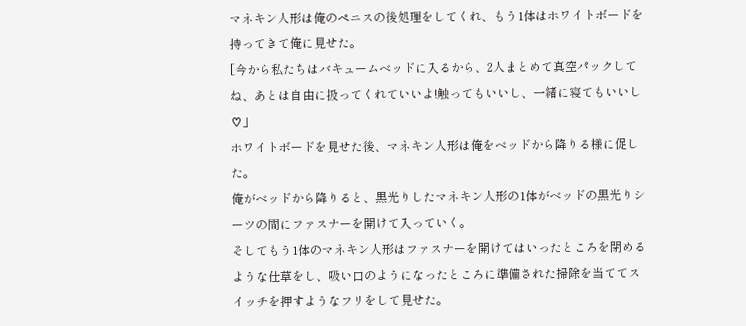マネキン人形は俺のペニスの後処理をしてくれ、もう1体はホワイトボードを持ってきて俺に見せた。
[今から私たちはバキュームベッドに入るから、2人まとめて真空パックしてね、あとは自由に扱ってくれていいよ!触ってもいいし、一緒に寝てもいいし♡」
ホワイトボードを見せた後、マネキン人形は俺をベッドから降りる様に促した。
俺がベッドから降りると、黒光りしたマネキン人形の1体がベッドの黒光りシーツの間にファスナーを開けて入っていく。
そしてもう1体のマネキン人形はファスナーを開けてはいったところを閉めるような仕草をし、吸い口のようになったところに準備された掃除を当ててスイッチを押すようなフリをして見せた。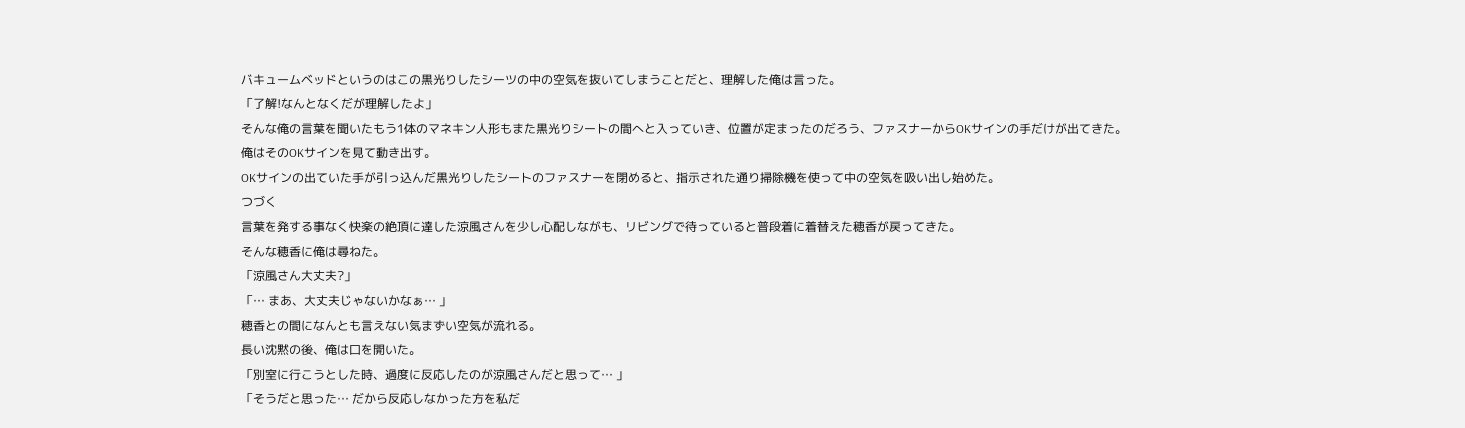バキュームベッドというのはこの黒光りしたシーツの中の空気を抜いてしまうことだと、理解した俺は言った。
「了解!なんとなくだが理解したよ」
そんな俺の言葉を聞いたもう1体のマネキン人形もまた黒光りシートの間へと入っていき、位置が定まったのだろう、ファスナーからOKサインの手だけが出てきた。
俺はそのOKサインを見て動き出す。
OKサインの出ていた手が引っ込んだ黒光りしたシートのファスナーを閉めると、指示された通り掃除機を使って中の空気を吸い出し始めた。
つづく
言葉を発する事なく快楽の絶頂に達した涼風さんを少し心配しながも、リビングで待っていると普段着に着替えた穂香が戻ってきた。
そんな穂香に俺は尋ねた。
「涼風さん大丈夫?」
「… まあ、大丈夫じゃないかなぁ… 」
穂香との間になんとも言えない気まずい空気が流れる。
長い沈黙の後、俺は口を開いた。
「別室に行こうとした時、過度に反応したのが涼風さんだと思って… 」
「そうだと思った… だから反応しなかった方を私だ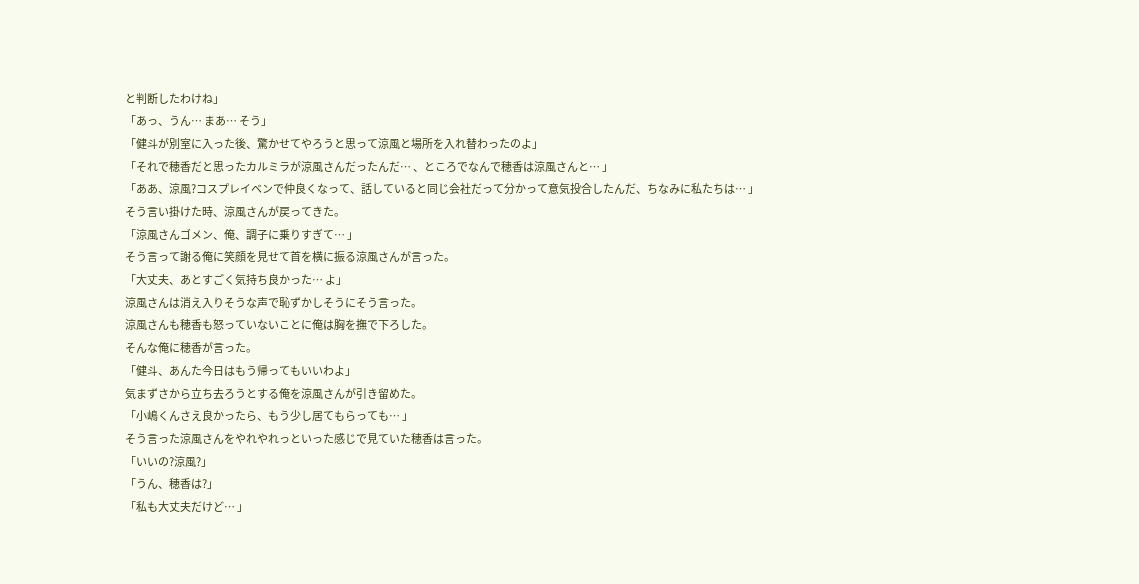と判断したわけね」
「あっ、うん… まあ… そう」
「健斗が別室に入った後、驚かせてやろうと思って涼風と場所を入れ替わったのよ」
「それで穂香だと思ったカルミラが涼風さんだったんだ… 、ところでなんで穂香は涼風さんと… 」
「ああ、涼風?コスプレイベンで仲良くなって、話していると同じ会社だって分かって意気投合したんだ、ちなみに私たちは… 」
そう言い掛けた時、涼風さんが戻ってきた。
「涼風さんゴメン、俺、調子に乗りすぎて… 」
そう言って謝る俺に笑顔を見せて首を横に振る涼風さんが言った。
「大丈夫、あとすごく気持ち良かった… よ」
涼風さんは消え入りそうな声で恥ずかしそうにそう言った。
涼風さんも穂香も怒っていないことに俺は胸を撫で下ろした。
そんな俺に穂香が言った。
「健斗、あんた今日はもう帰ってもいいわよ」
気まずさから立ち去ろうとする俺を涼風さんが引き留めた。
「小嶋くんさえ良かったら、もう少し居てもらっても… 」
そう言った涼風さんをやれやれっといった感じで見ていた穂香は言った。
「いいの?涼風?」
「うん、穂香は?」
「私も大丈夫だけど… 」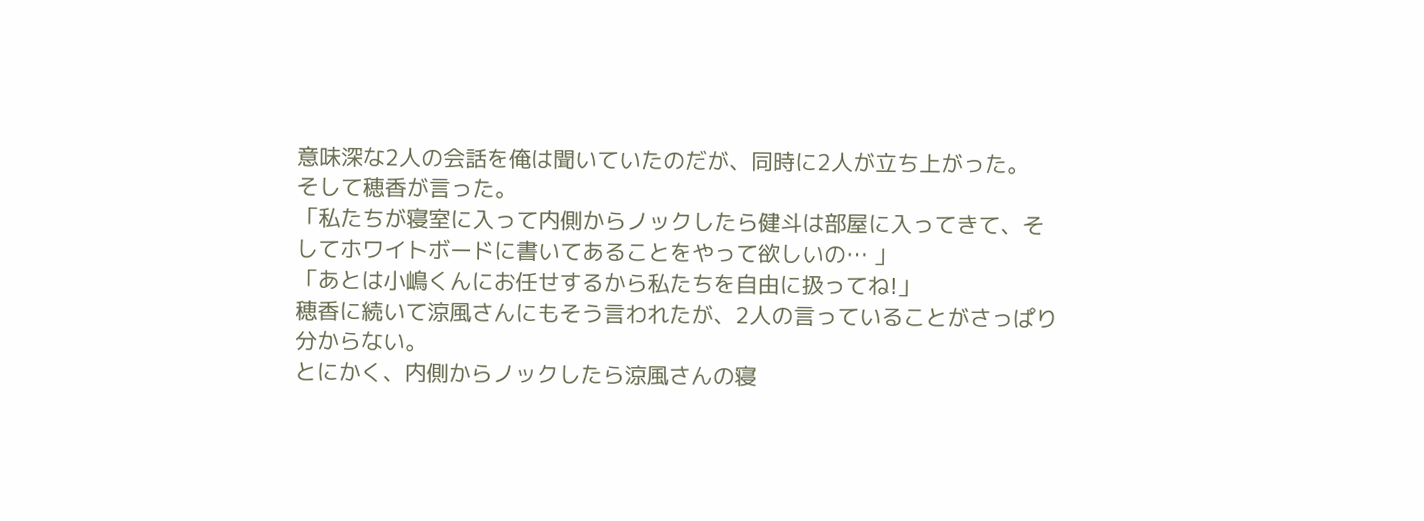意味深な2人の会話を俺は聞いていたのだが、同時に2人が立ち上がった。
そして穂香が言った。
「私たちが寝室に入って内側からノックしたら健斗は部屋に入ってきて、そしてホワイトボードに書いてあることをやって欲しいの… 」
「あとは小嶋くんにお任せするから私たちを自由に扱ってね!」
穂香に続いて涼風さんにもそう言われたが、2人の言っていることがさっぱり分からない。
とにかく、内側からノックしたら涼風さんの寝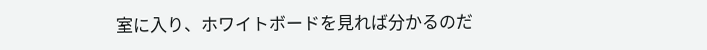室に入り、ホワイトボードを見れば分かるのだ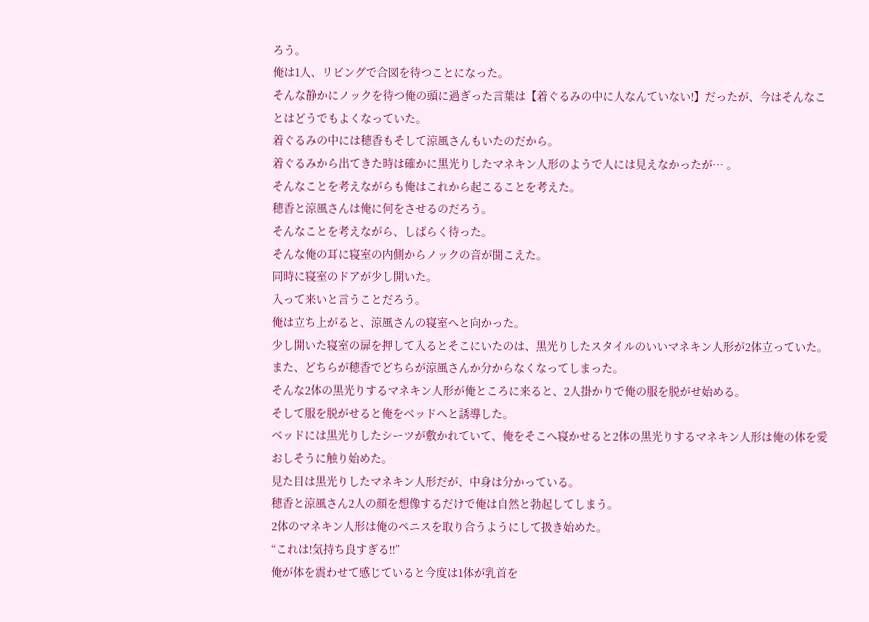ろう。
俺は1人、リビングで合図を待つことになった。
そんな静かにノックを待つ俺の頭に過ぎった言葉は【着ぐるみの中に人なんていない!】だったが、今はそんなことはどうでもよくなっていた。
着ぐるみの中には穂香もそして涼風さんもいたのだから。
着ぐるみから出てきた時は確かに黒光りしたマネキン人形のようで人には見えなかったが… 。
そんなことを考えながらも俺はこれから起こることを考えた。
穂香と涼風さんは俺に何をさせるのだろう。
そんなことを考えながら、しばらく待った。
そんな俺の耳に寝室の内側からノックの音が聞こえた。
同時に寝室のドアが少し開いた。
入って来いと言うことだろう。
俺は立ち上がると、涼風さんの寝室へと向かった。
少し開いた寝室の扉を押して入るとそこにいたのは、黒光りしたスタイルのいいマネキン人形が2体立っていた。
また、どちらが穂香でどちらが涼風さんか分からなくなってしまった。
そんな2体の黒光りするマネキン人形が俺ところに来ると、2人掛かりで俺の服を脱がせ始める。
そして服を脱がせると俺をベッドへと誘導した。
ベッドには黒光りしたシーツが敷かれていて、俺をそこへ寝かせると2体の黒光りするマネキン人形は俺の体を愛おしそうに触り始めた。
見た目は黒光りしたマネキン人形だが、中身は分かっている。
穂香と涼風さん2人の顔を想像するだけで俺は自然と勃起してしまう。
2体のマネキン人形は俺のペニスを取り合うようにして扱き始めた。
“これは!気持ち良すぎる!!”
俺が体を震わせて感じていると今度は1体が乳首を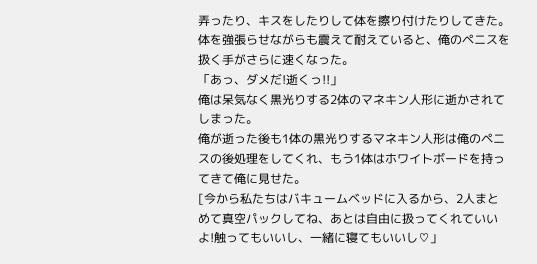弄ったり、キスをしたりして体を擦り付けたりしてきた。
体を強張らせながらも震えて耐えていると、俺のペニスを扱く手がさらに速くなった。
「あっ、ダメだ!逝くっ!!」
俺は呆気なく黒光りする2体のマネキン人形に逝かされてしまった。
俺が逝った後も1体の黒光りするマネキン人形は俺のペニスの後処理をしてくれ、もう1体はホワイトボードを持ってきて俺に見せた。
[今から私たちはバキュームベッドに入るから、2人まとめて真空パックしてね、あとは自由に扱ってくれていいよ!触ってもいいし、一緒に寝てもいいし♡」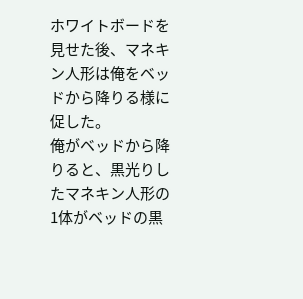ホワイトボードを見せた後、マネキン人形は俺をベッドから降りる様に促した。
俺がベッドから降りると、黒光りしたマネキン人形の1体がベッドの黒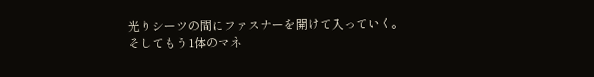光りシーツの間にファスナーを開けて入っていく。
そしてもう1体のマネ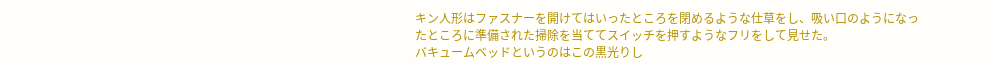キン人形はファスナーを開けてはいったところを閉めるような仕草をし、吸い口のようになったところに準備された掃除を当ててスイッチを押すようなフリをして見せた。
バキュームベッドというのはこの黒光りし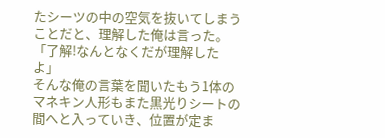たシーツの中の空気を抜いてしまうことだと、理解した俺は言った。
「了解!なんとなくだが理解したよ」
そんな俺の言葉を聞いたもう1体のマネキン人形もまた黒光りシートの間へと入っていき、位置が定ま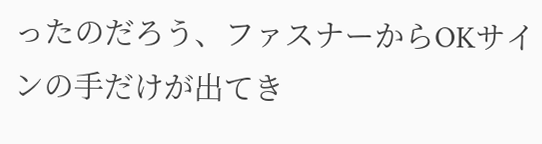ったのだろう、ファスナーからOKサインの手だけが出てき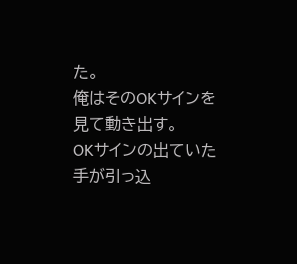た。
俺はそのOKサインを見て動き出す。
OKサインの出ていた手が引っ込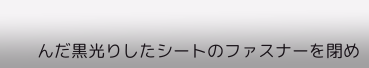んだ黒光りしたシートのファスナーを閉め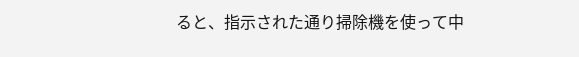ると、指示された通り掃除機を使って中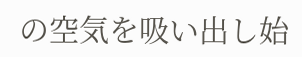の空気を吸い出し始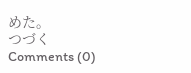めた。
つづく
Comments (0)